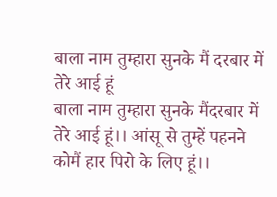बाला नाम तुम्हारा सुनके मैं दरबार में तेरे आई हूं
बाला नाम तुम्हारा सुनके मैंदरबार में तेरे आई हूं।। आंसू से तुम्हें पहनने कोमैं हार पिरो के लिए हूं।।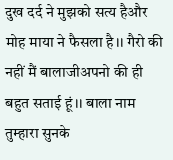दुख दर्द ने मुझको सत्य हैऔर मोह माया ने फैसला है।। गैरो की नहीं मैं बालाजीअपनो की ही बहुत सताई हूं।। बाला नाम तुम्हारा सुनके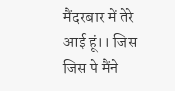मैंदरबार में तेरे आई हूं।। जिस जिस पे मैंने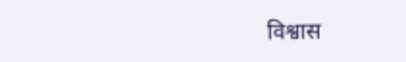विश्वास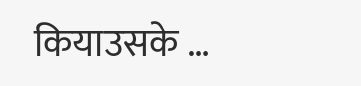कियाउसके …